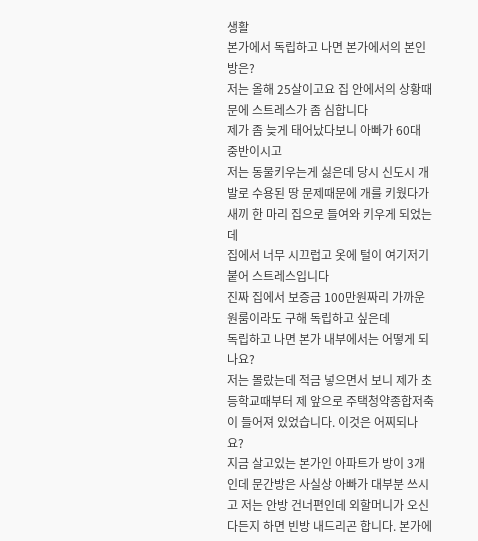생활
본가에서 독립하고 나면 본가에서의 본인 방은?
저는 올해 25살이고요 집 안에서의 상황때문에 스트레스가 좀 심합니다
제가 좀 늦게 태어났다보니 아빠가 60대 중반이시고
저는 동물키우는게 싫은데 당시 신도시 개발로 수용된 땅 문제때문에 개를 키웠다가 새끼 한 마리 집으로 들여와 키우게 되었는데
집에서 너무 시끄럽고 옷에 털이 여기저기 붙어 스트레스입니다
진짜 집에서 보증금 100만원짜리 가까운 원룸이라도 구해 독립하고 싶은데
독립하고 나면 본가 내부에서는 어떻게 되나요?
저는 몰랐는데 적금 넣으면서 보니 제가 초등학교때부터 제 앞으로 주택청약종합저축이 들어져 있었습니다. 이것은 어찌되나요?
지금 살고있는 본가인 아파트가 방이 3개인데 문간방은 사실상 아빠가 대부분 쓰시고 저는 안방 건너편인데 외할머니가 오신다든지 하면 빈방 내드리곤 합니다. 본가에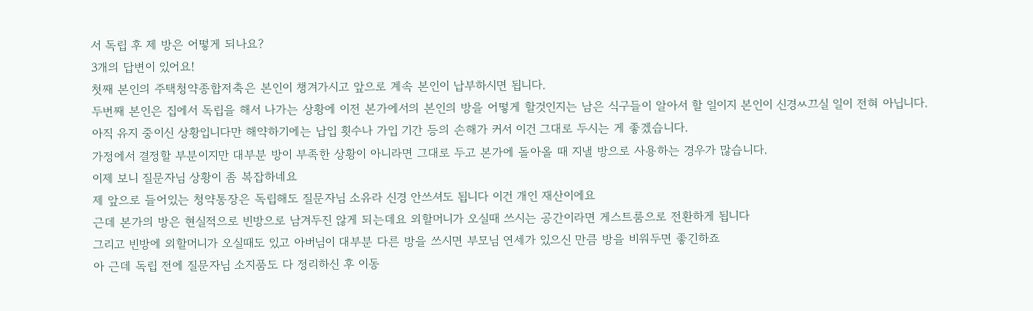서 독립 후 제 방은 어떻게 되나요?
3개의 답변이 있어요!
첫째 본인의 주택청약종합저축은 본인이 챙겨가시고 앞으로 계속 본인이 납부하시면 됩니다.
두번째 본인은 집에서 독립을 해서 나가는 상황에 이전 본가에서의 본인의 방을 어떻게 할것인지는 남은 식구들이 알아서 할 일이지 본인이 신경ㅆ끄실 일이 전혀 아닙니다.
아직 유지 중이신 상황입니다만 해약하기에는 납입 횟수나 가입 기간 등의 손해가 커서 이건 그대로 두시는 게 좋겠습니다.
가정에서 결정할 부분이지만 대부분 방이 부족한 상황이 아니라면 그대로 두고 본가에 돌아올 때 지낼 방으로 사용하는 경우가 많습니다.
이제 보니 질문자님 상황이 좀 복잡하네요
제 앞으로 들어있는 청약통장은 독립해도 질문자님 소유라 신경 안쓰셔도 됩니다 이건 개인 재산이에요
근데 본가의 방은 현실적으로 빈방으로 남겨두진 않게 되는데요 외할머니가 오실때 쓰시는 공간이라면 게스트룸으로 전환하게 됩니다
그리고 빈방에 외할머니가 오실때도 있고 아버님이 대부분 다른 방을 쓰시면 부모님 연세가 있으신 만큼 방을 비워두면 좋긴하죠
아 근데 독립 전에 질문자님 소지품도 다 정리하신 후 이동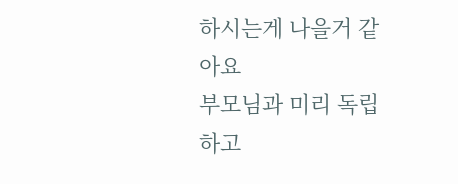하시는게 나을거 같아요
부모님과 미리 독립하고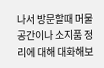나서 방문할때 머물 공간이나 소지품 정리에 대해 대화해보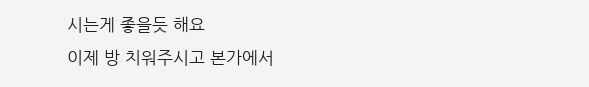시는게 좋을듯 해요
이제 방 치워주시고 본가에서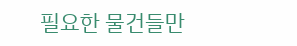필요한 물건들만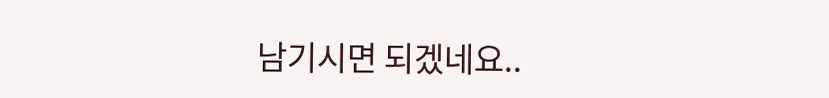남기시면 되겠네요..